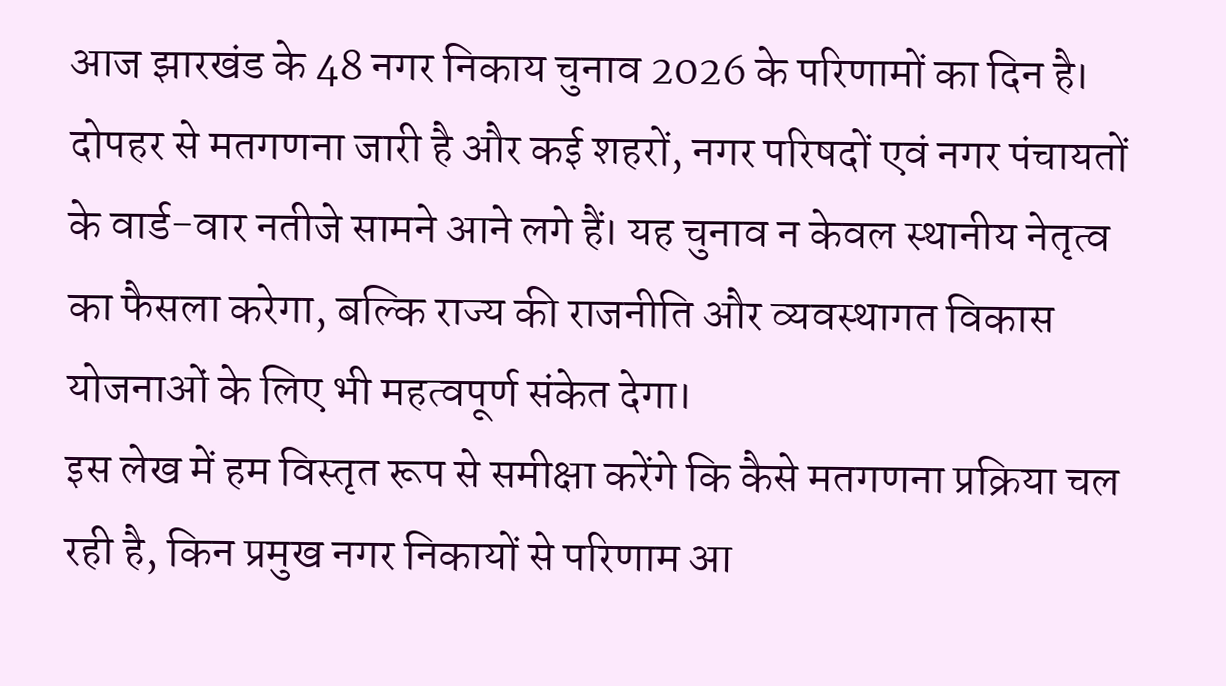आज झारखंड के 48 नगर निकाय चुनाव 2026 के परिणामों का दिन है। दोपहर से मतगणना जारी है और कई शहरों, नगर परिषदों एवं नगर पंचायतों के वार्ड-वार नतीजे सामने आने लगे हैं। यह चुनाव न केवल स्थानीय नेतृत्व का फैसला करेगा, बल्कि राज्य की राजनीति और व्यवस्थागत विकास योजनाओं के लिए भी महत्वपूर्ण संकेत देगा।
इस लेख में हम विस्तृत रूप से समीक्षा करेंगे कि कैसे मतगणना प्रक्रिया चल रही है, किन प्रमुख नगर निकायों से परिणाम आ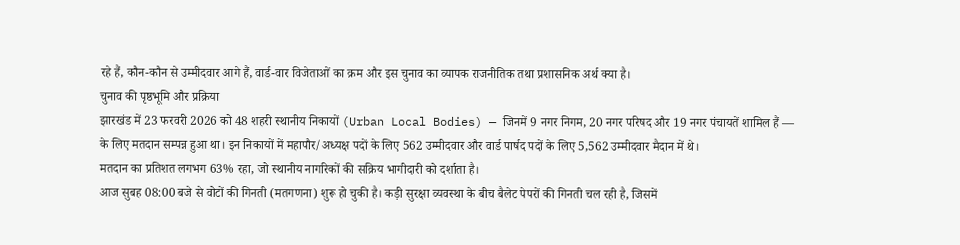रहे हैं, कौन-कौन से उम्मीदवार आगे हैं, वार्ड-वार विजेताओं का क्रम और इस चुनाव का व्यापक राजनीतिक तथा प्रशासनिक अर्थ क्या है।
चुनाव की पृष्ठभूमि और प्रक्रिया
झारखंड में 23 फरवरी 2026 को 48 शहरी स्थानीय निकायों (Urban Local Bodies) — जिनमें 9 नगर निगम, 20 नगर परिषद और 19 नगर पंचायतें शामिल हैं — के लिए मतदान सम्पन्न हुआ था। इन निकायों में महापौर/अध्यक्ष पदों के लिए 562 उम्मीदवार और वार्ड पार्षद पदों के लिए 5,562 उम्मीदवार मैदान में थे।
मतदान का प्रतिशत लगभग 63% रहा, जो स्थानीय नागरिकों की सक्रिय भागीदारी को दर्शाता है।
आज सुबह 08:00 बजे से वोटों की गिनती (मतगणना) शुरू हो चुकी है। कड़ी सुरक्षा व्यवस्था के बीच बैलेट पेपरों की गिनती चल रही है, जिसमें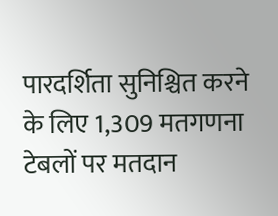पारदर्शिता सुनिश्चित करने के लिए 1,309 मतगणना टेबलों पर मतदान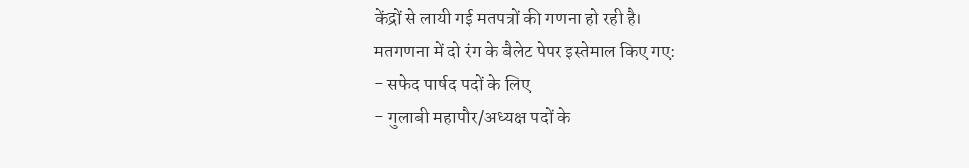केंद्रों से लायी गई मतपत्रों की गणना हो रही है।
मतगणना में दो रंग के बैलेट पेपर इस्तेमाल किए गए:
- सफेद पार्षद पदों के लिए
- गुलाबी महापौर/अध्यक्ष पदों के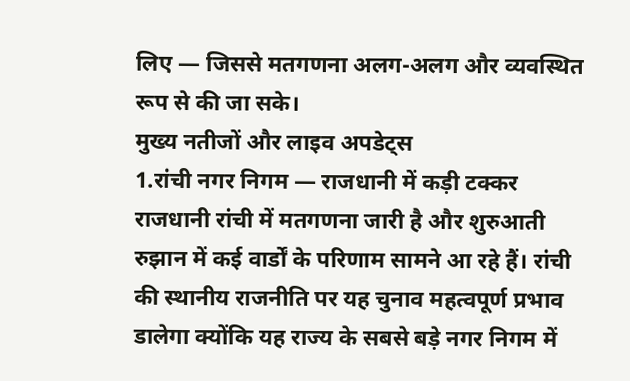लिए — जिससे मतगणना अलग-अलग और व्यवस्थित रूप से की जा सके।
मुख्य नतीजों और लाइव अपडेट्स
1.रांची नगर निगम — राजधानी में कड़ी टक्कर
राजधानी रांची में मतगणना जारी है और शुरुआती रुझान में कई वार्डों के परिणाम सामने आ रहे हैं। रांची की स्थानीय राजनीति पर यह चुनाव महत्वपूर्ण प्रभाव डालेगा क्योंकि यह राज्य के सबसे बड़े नगर निगम में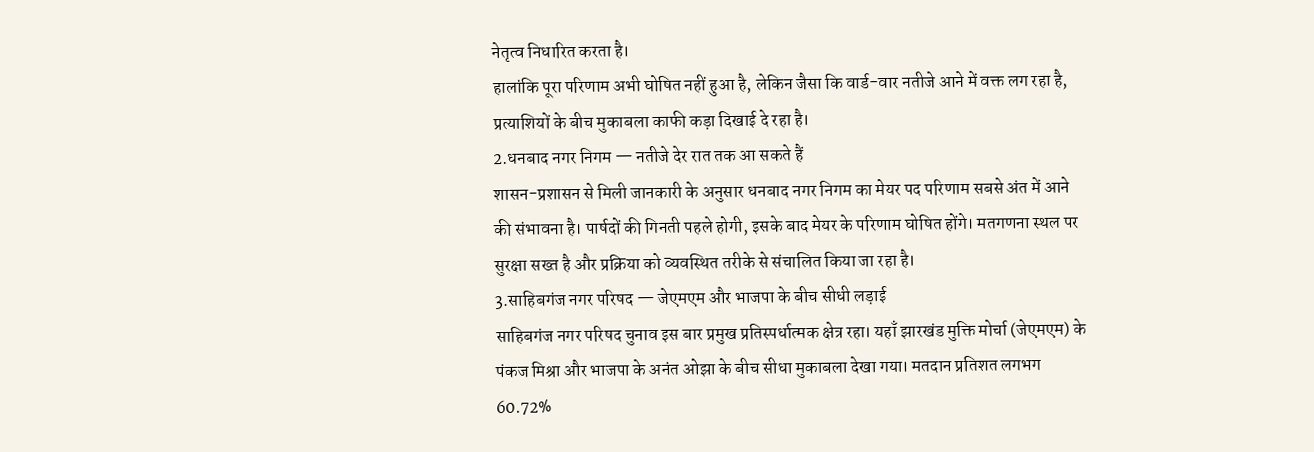नेतृत्व निधारित करता है।
हालांकि पूरा परिणाम अभी घोषित नहीं हुआ है, लेकिन जैसा कि वार्ड-वार नतीजे आने में वक्त लग रहा है, प्रत्याशियों के बीच मुकाबला काफी कड़ा दिखाई दे रहा है।
2.धनबाद नगर निगम — नतीजे देर रात तक आ सकते हैं
शासन-प्रशासन से मिली जानकारी के अनुसार धनबाद नगर निगम का मेयर पद परिणाम सबसे अंत में आने की संभावना है। पार्षदों की गिनती पहले होगी, इसके बाद मेयर के परिणाम घोषित होंगे। मतगणना स्थल पर सुरक्षा सख्त है और प्रक्रिया को व्यवस्थित तरीके से संचालित किया जा रहा है।
3.साहिबगंज नगर परिषद — जेएमएम और भाजपा के बीच सीधी लड़ाई
साहिबगंज नगर परिषद चुनाव इस बार प्रमुख प्रतिस्पर्धात्मक क्षेत्र रहा। यहाँ झारखंड मुक्ति मोर्चा (जेएमएम) के पंकज मिश्रा और भाजपा के अनंत ओझा के बीच सीधा मुकाबला देखा गया। मतदान प्रतिशत लगभग 60.72%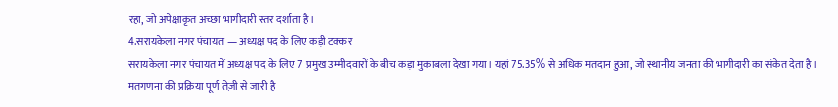रहा, जो अपेक्षाकृत अच्छा भागीदारी स्तर दर्शाता है।
4.सरायकेला नगर पंचायत — अध्यक्ष पद के लिए कड़ी टक्कर
सरायकेला नगर पंचायत में अध्यक्ष पद के लिए 7 प्रमुख उम्मीदवारों के बीच कड़ा मुकाबला देखा गया। यहां 75.35% से अधिक मतदान हुआ, जो स्थानीय जनता की भागीदारी का संकेत देता है। मतगणना की प्रक्रिया पूर्ण तेज़ी से जारी है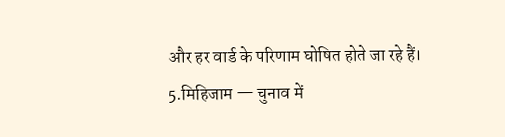और हर वार्ड के परिणाम घोषित होते जा रहे हैं।
5.मिहिजाम — चुनाव में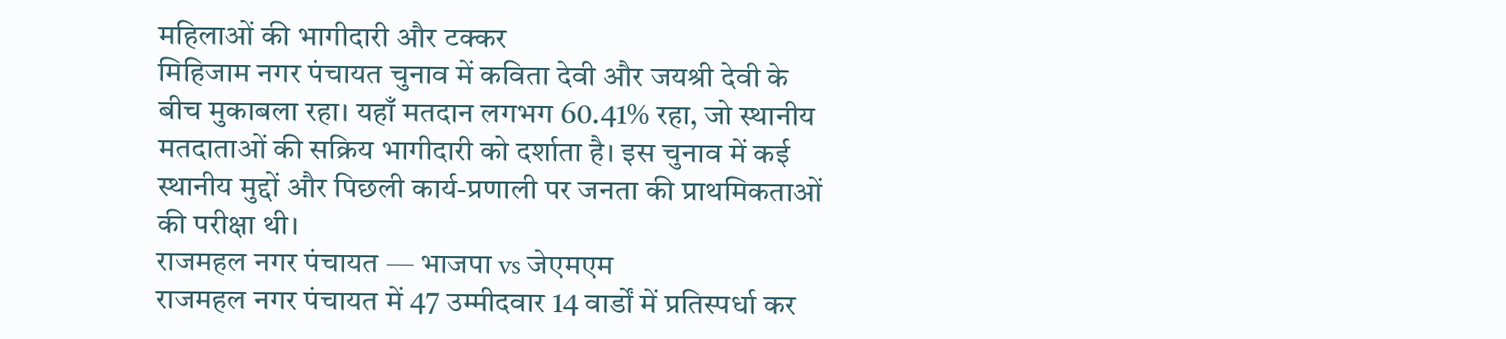महिलाओं की भागीदारी और टक्कर
मिहिजाम नगर पंचायत चुनाव में कविता देवी और जयश्री देवी के बीच मुकाबला रहा। यहाँ मतदान लगभग 60.41% रहा, जो स्थानीय मतदाताओं की सक्रिय भागीदारी को दर्शाता है। इस चुनाव में कई स्थानीय मुद्दों और पिछली कार्य-प्रणाली पर जनता की प्राथमिकताओं की परीक्षा थी।
राजमहल नगर पंचायत — भाजपा vs जेएमएम
राजमहल नगर पंचायत में 47 उम्मीदवार 14 वार्डों में प्रतिस्पर्धा कर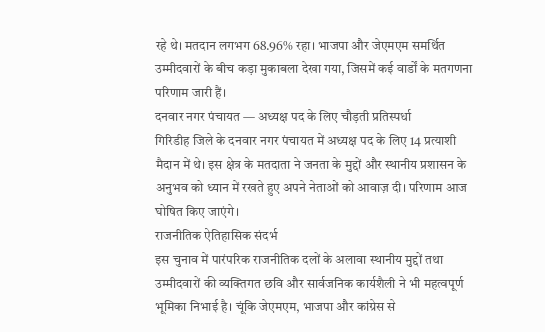रहे थे। मतदान लगभग 68.96% रहा। भाजपा और जेएमएम समर्थित उम्मीदवारों के बीच कड़ा मुकाबला देखा गया, जिसमें कई वार्डों के मतगणना परिणाम जारी हैं।
दनवार नगर पंचायत — अध्यक्ष पद के लिए चौड़ती प्रतिस्पर्धा
गिरिडीह जिले के दनवार नगर पंचायत में अध्यक्ष पद के लिए 14 प्रत्याशी मैदान में थे। इस क्षेत्र के मतदाता ने जनता के मुद्दों और स्थानीय प्रशासन के अनुभव को ध्यान में रखते हुए अपने नेताओं को आवाज़ दी। परिणाम आज घोषित किए जाएंगे।
राजनीतिक ऐतिहासिक संदर्भ
इस चुनाव में पारंपरिक राजनीतिक दलों के अलावा स्थानीय मुद्दों तथा उम्मीदवारों की व्यक्तिगत छवि और सार्वजनिक कार्यशैली ने भी महत्वपूर्ण भूमिका निभाई है। चूंकि जेएमएम, भाजपा और कांग्रेस से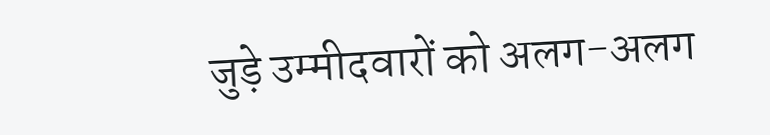जुड़े उम्मीदवारों को अलग-अलग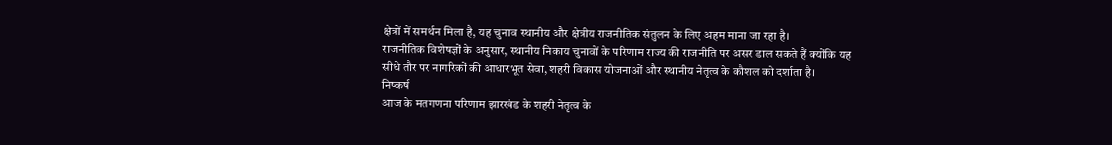क्षेत्रों में समर्थन मिला है, यह चुनाव स्थानीय और क्षेत्रीय राजनीतिक संतुलन के लिए अहम माना जा रहा है।
राजनीतिक विशेषज्ञों के अनुसार, स्थानीय निकाय चुनावों के परिणाम राज्य की राजनीति पर असर डाल सकते हैं क्योंकि यह सीधे तौर पर नागरिकों की आधारभूत सेवा, शहरी विकास योजनाओं और स्थानीय नेतृत्व के कौशल को दर्शाता है।
निष्कर्ष
आज के मतगणना परिणाम झारखंड के शहरी नेतृत्व के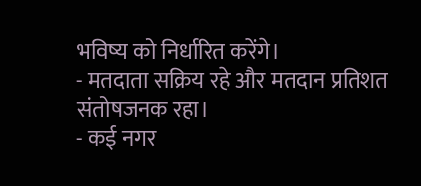भविष्य को निर्धारित करेंगे।
- मतदाता सक्रिय रहे और मतदान प्रतिशत संतोषजनक रहा।
- कई नगर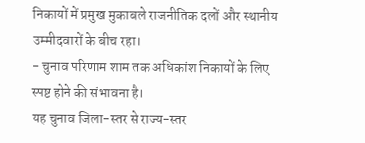निकायों में प्रमुख मुकाबले राजनीतिक दलों और स्थानीय उम्मीदवारों के बीच रहा।
- चुनाव परिणाम शाम तक अधिकांश निकायों के लिए स्पष्ट होने की संभावना है।
यह चुनाव जिला-स्तर से राज्य-स्तर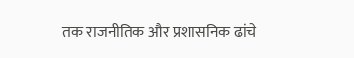तक राजनीतिक और प्रशासनिक ढांचे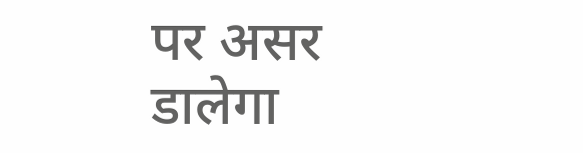पर असर डालेगा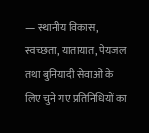— स्थानीय विकास, स्वच्छता, यातायात, पेयजल तथा बुनियादी सेवाओं के लिए चुने गए प्रतिनिधियों का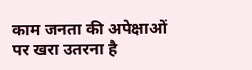काम जनता की अपेक्षाओं पर खरा उतरना है